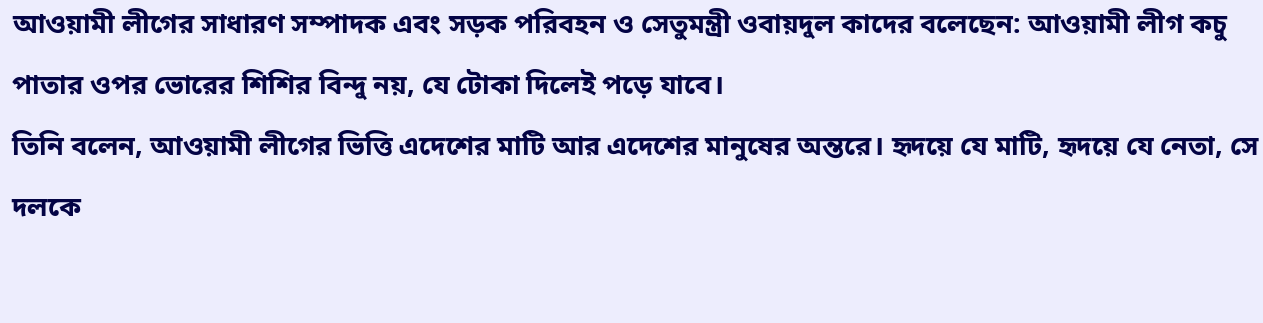আওয়ামী লীগের সাধারণ সম্পাদক এবং সড়ক পরিবহন ও সেতুমন্ত্রী ওবায়দুল কাদের বলেছেন: আওয়ামী লীগ কচু পাতার ওপর ভোরের শিশির বিন্দু নয়, যে টোকা দিলেই পড়ে যাবে।
তিনি বলেন, আওয়ামী লীগের ভিত্তি এদেশের মাটি আর এদেশের মানুষের অন্তরে। হৃদয়ে যে মাটি, হৃদয়ে যে নেতা, সে দলকে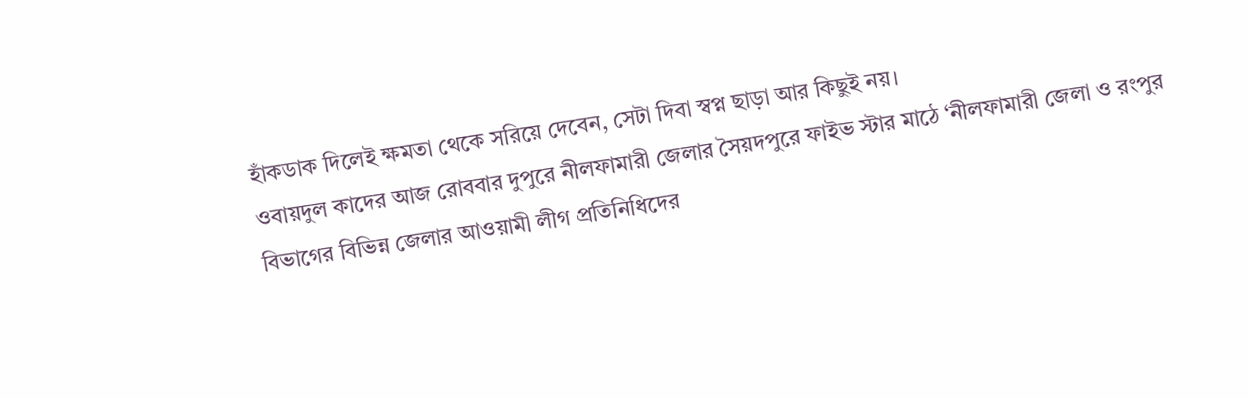হাঁকডাক দিলেই ক্ষমতা থেকে সরিয়ে দেবেন, সেটা দিবা স্বপ্ন ছাড়া আর কিছুই নয়।
ওবায়দুল কাদের আজ রোববার দুপুরে নীলফামারী জেলার সৈয়দপুরে ফাইভ স্টার মাঠে ‘নীলফামারী জেলা ও রংপুর বিভাগের বিভিন্ন জেলার আওয়ামী লীগ প্রতিনিধিদের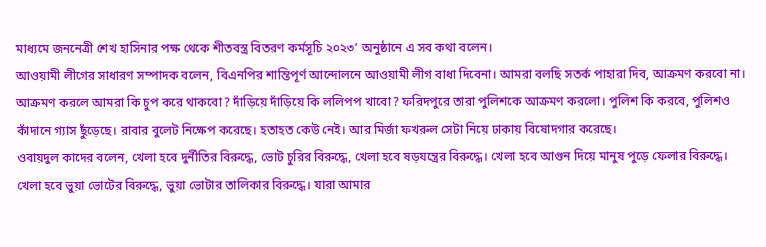মাধ্যমে জননেত্রী শেখ হাসিনার পক্ষ থেকে শীতবস্ত্র বিতরণ কর্মসূচি ২০২৩’ অনুষ্ঠানে এ সব কথা বলেন।
আওয়ামী লীগের সাধারণ সম্পাদক বলেন, বিএনপির শান্তিপূর্ণ আন্দোলনে আওয়ামী লীগ বাধা দিবেনা। আমরা বলছি সতর্ক পাহারা দিব, আক্রমণ করবো না। আক্রমণ করলে আমরা কি চুপ করে থাকবো? দাঁড়িয়ে দাঁড়িয়ে কি ললিপপ খাবো? ফরিদপুরে তারা পুলিশকে আক্রমণ করলো। পুলিশ কি করবে, পুলিশও কাঁদানে গ্যাস ছুঁড়েছে। রাবার বুলেট নিক্ষেপ করেছে। হতাহত কেউ নেই। আর মির্জা ফখরুল সেটা নিয়ে ঢাকায় বিষোদগার করেছে।
ওবায়দুল কাদের বলেন, খেলা হবে দুর্নীতির বিরুদ্ধে, ভোট চুরির বিরুদ্ধে, খেলা হবে ষড়যন্ত্রের বিরুদ্ধে। খেলা হবে আগুন দিয়ে মানুষ পুড়ে ফেলার বিরুদ্ধে। খেলা হবে ভুয়া ভোটের বিরুদ্ধে, ভুয়া ভোটার তালিকার বিরুদ্ধে। যারা আমার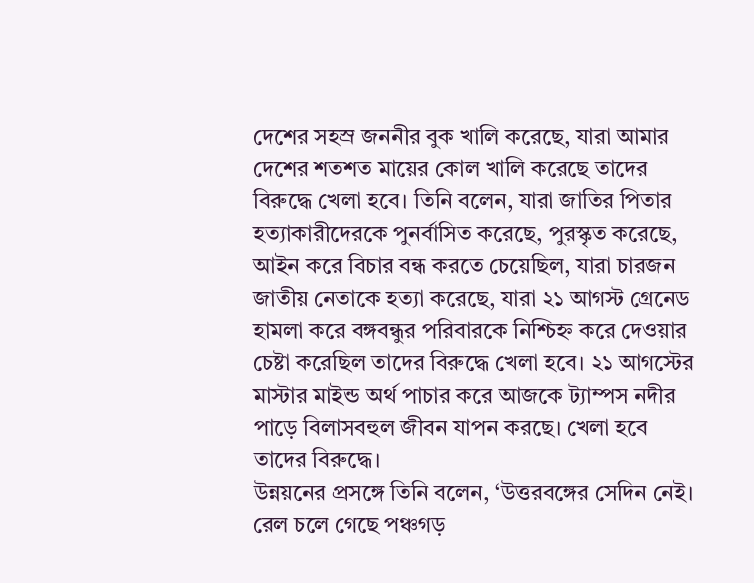দেশের সহস্র জননীর বুক খালি করেছে, যারা আমার দেশের শতশত মায়ের কোল খালি করেছে তাদের বিরুদ্ধে খেলা হবে। তিনি বলেন, যারা জাতির পিতার হত্যাকারীদেরকে পুনর্বাসিত করেছে, পুরস্কৃত করেছে, আইন করে বিচার বন্ধ করতে চেয়েছিল, যারা চারজন জাতীয় নেতাকে হত্যা করেছে, যারা ২১ আগস্ট গ্রেনেড হামলা করে বঙ্গবন্ধুর পরিবারকে নিশ্চিহ্ন করে দেওয়ার চেষ্টা করেছিল তাদের বিরুদ্ধে খেলা হবে। ২১ আগস্টের মাস্টার মাইন্ড অর্থ পাচার করে আজকে ট্যাম্পস নদীর পাড়ে বিলাসবহুল জীবন যাপন করছে। খেলা হবে তাদের বিরুদ্ধে।
উন্নয়নের প্রসঙ্গে তিনি বলেন, ‘উত্তরবঙ্গের সেদিন নেই। রেল চলে গেছে পঞ্চগড়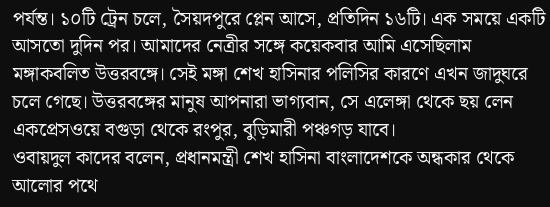পর্যন্ত। ১০টি ট্রেন চলে, সৈয়দপুরে প্লেন আসে, প্রতিদিন ১৬টি। এক সময়ে একটি আসতো দুদিন পর। আমাদের নেত্রীর সঙ্গে কয়েকবার আমি এসেছিলাম মঙ্গাকবলিত উত্তরবঙ্গে। সেই মঙ্গা শেখ হাসিনার পলিসির কারণে এখন জাদুঘরে চলে গেছে। উত্তরবঙ্গের মানুষ আপনারা ভাগ্যবান, সে এলেঙ্গা থেকে ছয় লেন একপ্রেসওয়ে বগুড়া থেকে রংপুর, বুড়িমারী পঞ্চগড় যাবে।
ওবায়দুল কাদের বলেন, প্রধানমন্ত্রী শেখ হাসিনা বাংলাদেশকে অন্ধকার থেকে আলোর পথে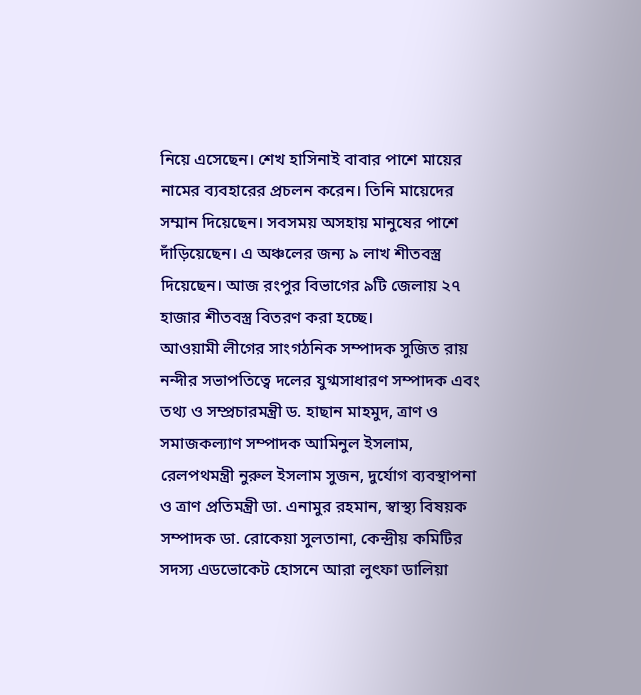নিয়ে এসেছেন। শেখ হাসিনাই বাবার পাশে মায়ের নামের ব্যবহারের প্রচলন করেন। তিনি মায়েদের সম্মান দিয়েছেন। সবসময় অসহায় মানুষের পাশে দাঁড়িয়েছেন। এ অঞ্চলের জন্য ৯ লাখ শীতবস্ত্র দিয়েছেন। আজ রংপুর বিভাগের ৯টি জেলায় ২৭ হাজার শীতবস্ত্র বিতরণ করা হচ্ছে।
আওয়ামী লীগের সাংগঠনিক সম্পাদক সুজিত রায় নন্দীর সভাপতিত্বে দলের যুগ্মসাধারণ সম্পাদক এবং তথ্য ও সম্প্রচারমন্ত্রী ড. হাছান মাহমুদ, ত্রাণ ও সমাজকল্যাণ সম্পাদক আমিনুল ইসলাম, রেলপথমন্ত্রী নুরুল ইসলাম সুজন, দুর্যোগ ব্যবস্থাপনা ও ত্রাণ প্রতিমন্ত্রী ডা. এনামুর রহমান, স্বাস্থ্য বিষয়ক সম্পাদক ডা. রোকেয়া সুলতানা, কেন্দ্রীয় কমিটির সদস্য এডভোকেট হোসনে আরা লুৎফা ডালিয়া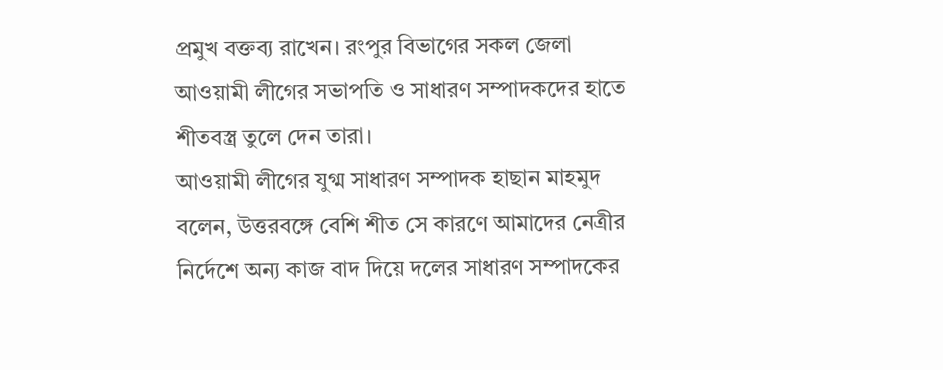প্রমুখ বক্তব্য রাখেন। রংপুর বিভাগের সকল জেলা আওয়ামী লীগের সভাপতি ও সাধারণ সম্পাদকদের হাতে শীতবস্ত্র তুলে দেন তারা।
আওয়ামী লীগের যুগ্ম সাধারণ সম্পাদক হাছান মাহমুদ বলেন, উত্তরবঙ্গে বেশি শীত সে কারণে আমাদের নেত্রীর নির্দেশে অন্য কাজ বাদ দিয়ে দলের সাধারণ সম্পাদকের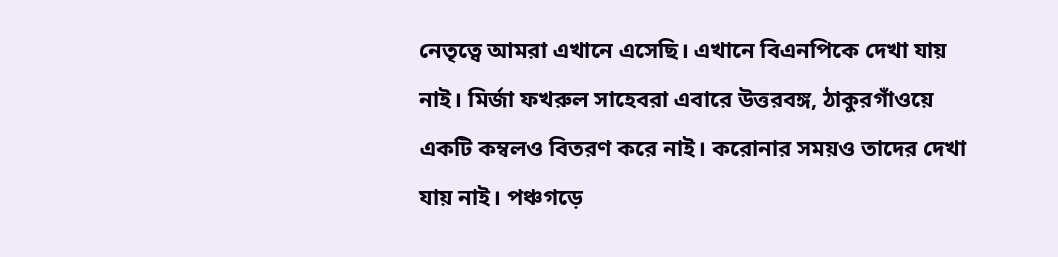নেতৃত্বে আমরা এখানে এসেছি। এখানে বিএনপিকে দেখা যায় নাই। মির্জা ফখরুল সাহেবরা এবারে উত্তরবঙ্গ, ঠাকুরগাঁওয়ে একটি কম্বলও বিতরণ করে নাই। করোনার সময়ও তাদের দেখা যায় নাই। পঞ্চগড়ে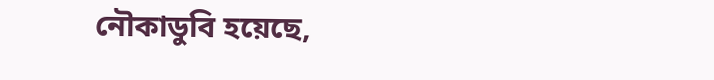নৌকাডুবি হয়েছে,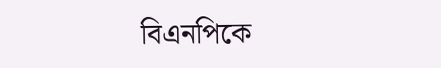বিএনপিকে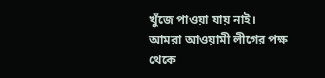খুঁজে পাওয়া যায় নাই। আমরা আওয়ামী লীগের পক্ষ থেকে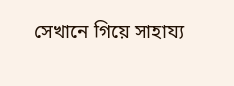সেখানে গিয়ে সাহায্য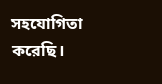সহযোগিতা করেছি।